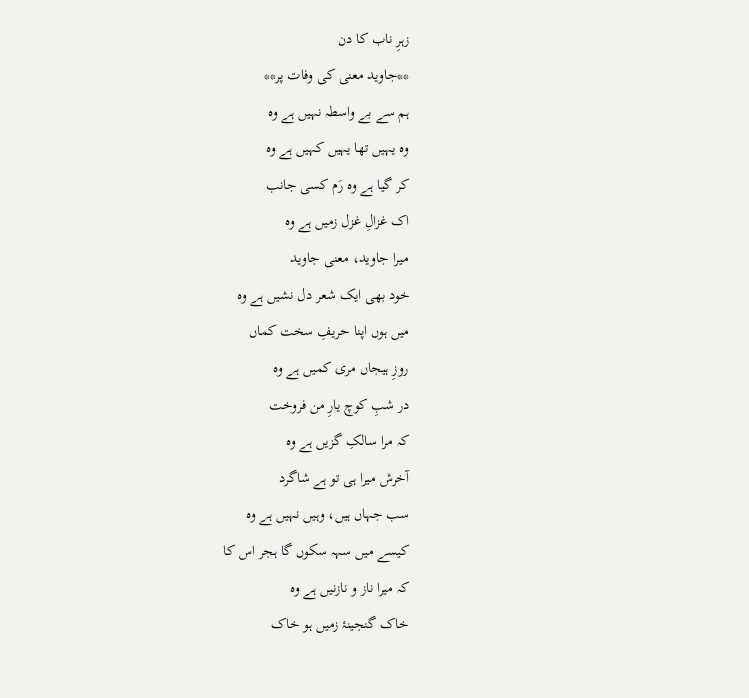زہرِ ناب کا دن
**جاوید معنی کی وفات پر**
ہم سے بے واسطہ نہیں ہے وہ
وہ یہیں تھا یہیں کہیں ہے وہ
کر گیا ہے وہ رَم کسی جانب
اک غزالِ غزل زمیں ہے وہ
میرا جاوید، معنی جاوید
خود بھی ایک شعر دل نشیں ہے وہ
میں ہوں اپنا حریفِ سخت کماں
روزِ ہیجاں مری کمیں ہے وہ
در شبِ کوچ یارِ من فروخت
کہ مرا سالکِ گزیں ہے وہ
آخرش میرا ہی تو ہے شاگرد
سب جہاں ہیں، وہیں نہیں ہے وہ
کیسے میں سہہ سکوں گا ہجر اس کا
کہ میرا ناز و نازنیں ہے وہ
خاک گنجینۂ زمیں ہو خاک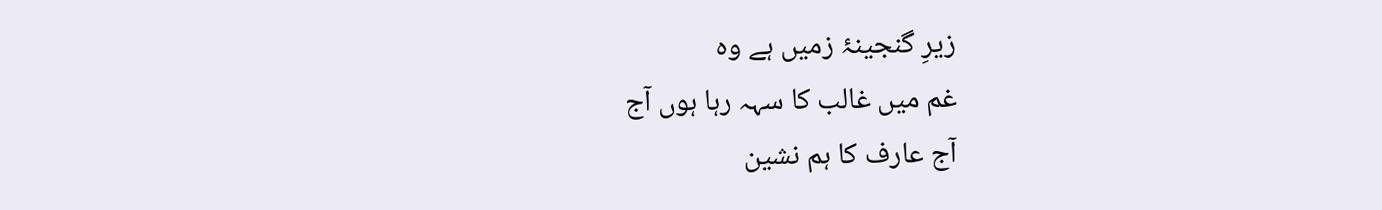زیرِ گنجینۂ زمیں ہے وہ
غم میں غالب کا سہہ رہا ہوں آج
آج عارف کا ہم نشین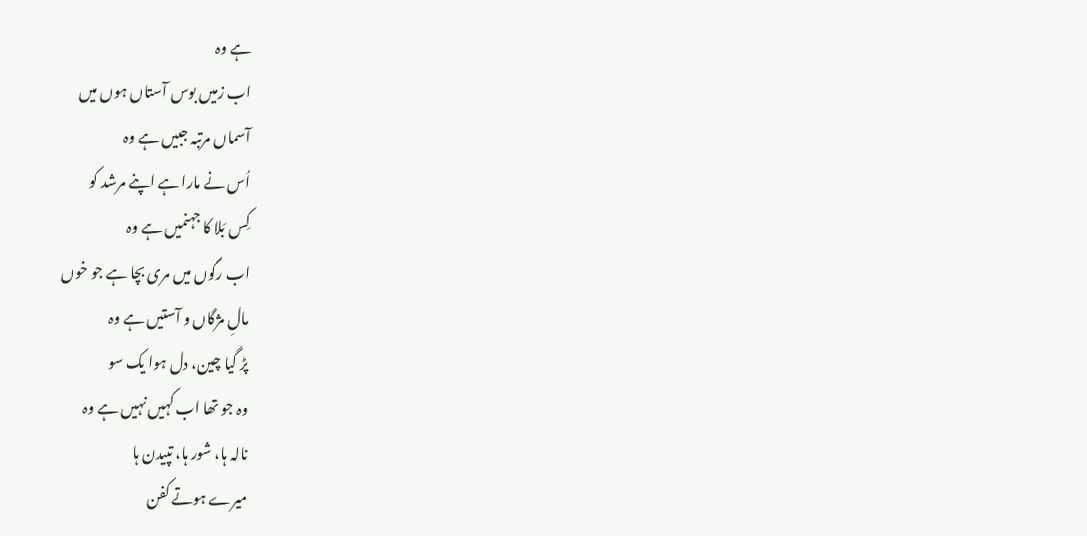ہے وہ
اب زمیں بوس آستاں ہوں میں
آسماں مرتبہ جبیں ہے وہ
اُس نے مارا ہے اپنے مرشد کو
کِس بَلا کا جہنمیں ہے وہ
اب رگوں میں مری بچا ہے جو خوں
مالِ مژگاں و آستیں ہے وہ
پڑ گیا چین، دل ہوا یک سو
وہ جو تھا اب کہیں نہیں ہے وہ
نالہ ہا، شور ہا، تپیدن ہا
میرے ہوتے کفن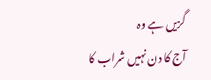گزیں ہے وہ
آج کا دن نہیں شراب کا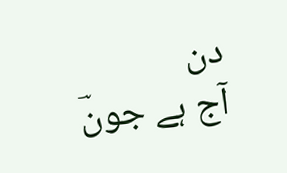دن
آج ہے جونؔ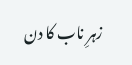زہرِ ناب کا دن